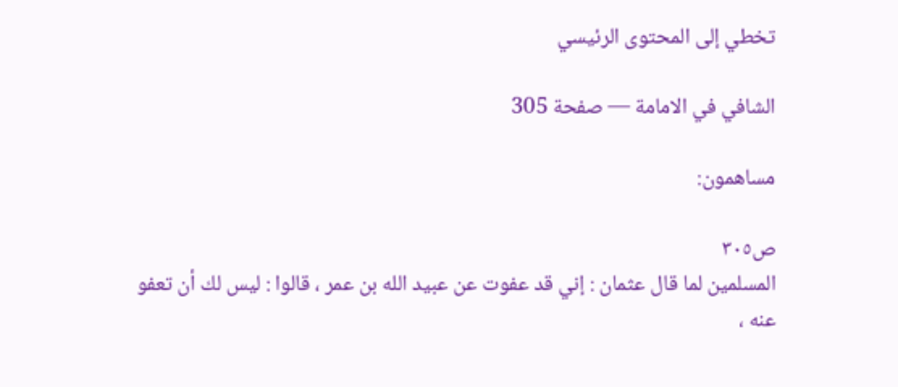تخطي إلى المحتوى الرئيسي

الشافي في الامامة — صفحة 305

مساهمون:

ص٣٠٥
المسلمين لما قال عثمان : إني قد عفوت عن عبيد الله بن عمر ، قالوا : ليس لك أن تعفو عنه ،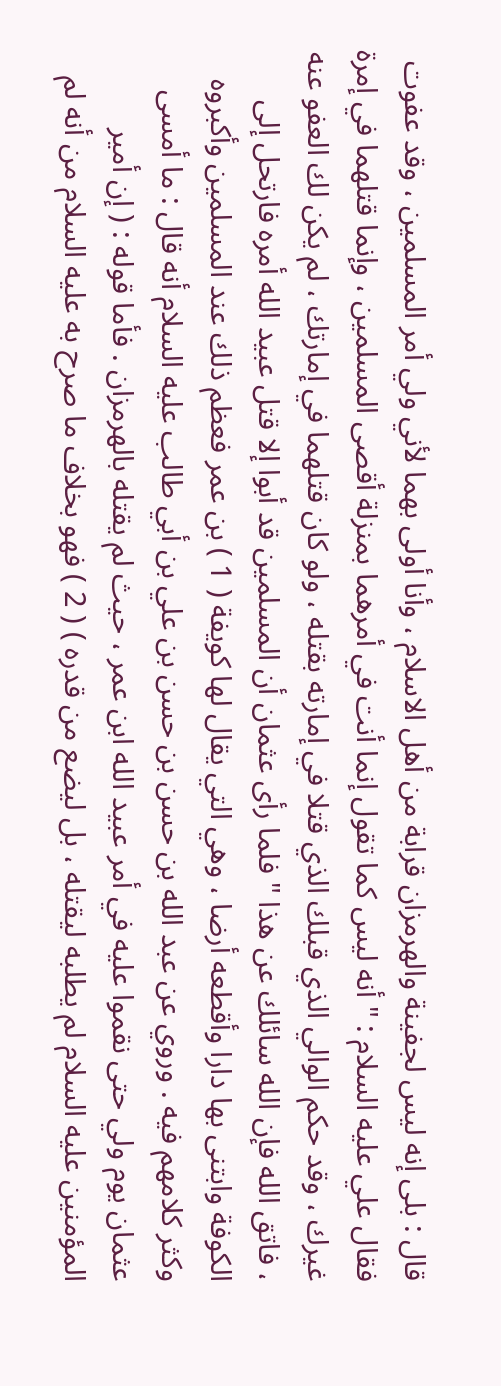قال : بلى إنه ليس لجفينة والهرمزان قرابة من أهل الاسلام ، وأنا أولى بهما لأني ولي أمر المسلمين ، وقد عفوت فقال علي عليه السلام : " أنه ليس كما تقول إنما أنت في أمرهما بمنزلة أقصى المسلمين ، وإنما قتلهما في إمرة غيرك ، وقد حكم الوالي الذي قبلك الذي قتلا في إمارته بقتله ، ولو كان قتلهما في إمارتك ، لم يكن لك العفو عنه ، فاتق الله فإن الله سائلك عن هذا " فلما رأى عثمان أن المسلمين قد أبوا إلا قتل عبيد الله أمره فارتحل إلى الكوفة وابتنى بها دارا وأقطعه أرضا ، وهي التي يقال لها كويفة ( 1 ) بن عمر فعظم ذلك عند المسلمين وأكبروه وكثر كلامهم فيه . وروي عن عبد الله بن حسن بن حسن بن علي بن أبي طالب عليه السلام أنه قال : ما أمسى عثمان يوم ولي حتى نقموا عليه في أمر عبيد الله ابن عمر ، حيث لم يقتله بالهرمزان . فأما قوله : ( إن أمير المؤمنين عليه السلام لم يطلبه ليقتله ، بل ليضع من قدره ) ( 2 ) فهو بخلاف ما صرح به عليه السلام من أنه لم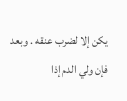يكن إلا لضرب عنقه . وبعد فإن ولي الدم إذا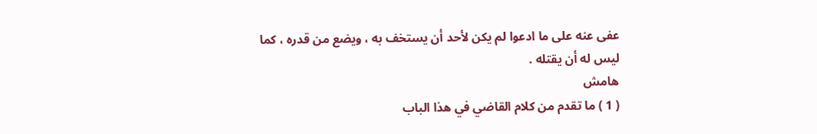عفى عنه على ما ادعوا لم يكن لأحد أن يستخف به ، ويضع من قدره ، كما ليس له أن يقتله .
هامش
( 1 ) ما تقدم من كلام القاضي في هذا الباب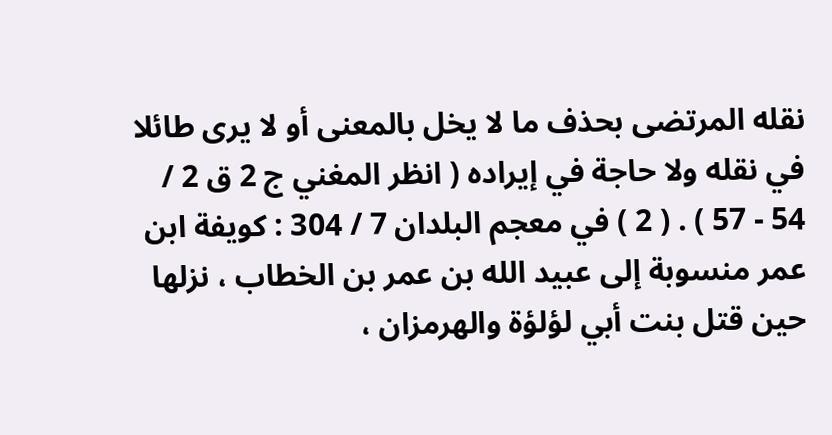نقله المرتضى بحذف ما لا يخل بالمعنى أو لا يرى طائلا في نقله ولا حاجة في إيراده ( انظر المغني ج 2 ق 2 / 54 - 57 ) . ( 2 ) في معجم البلدان 7 / 304 : كويفة ابن عمر منسوبة إلى عبيد الله بن عمر بن الخطاب ، نزلها حين قتل بنت أبي لؤلؤة والهرمزان ،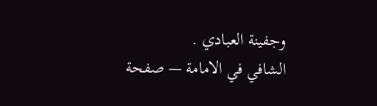وجفينة العبادي .
الشافي في الامامة — صفحة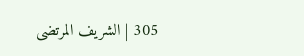305 | الشريف المرتضى